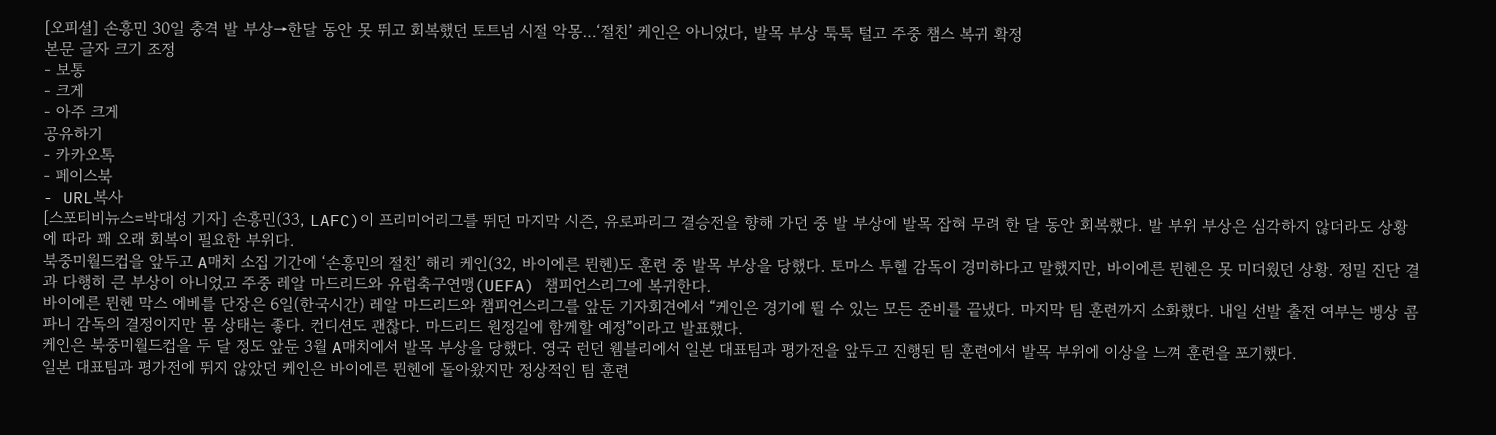[오피셜] 손흥민 30일 충격 발 부상→한달 동안 못 뛰고 회복했던 토트넘 시절 악몽…‘절친’ 케인은 아니었다, 발목 부상 툭툭 털고 주중 챔스 복귀 확정
본문 글자 크기 조정
- 보통
- 크게
- 아주 크게
공유하기
- 카카오톡
- 페이스북
- URL복사
[스포티비뉴스=박대성 기자] 손흥민(33, LAFC)이 프리미어리그를 뛰던 마지막 시즌, 유로파리그 결승전을 향해 가던 중 발 부상에 발목 잡혀 무려 한 달 동안 회복했다. 발 부위 부상은 심각하지 않더라도 상황에 따라 꽤 오래 회복이 필요한 부위다.
북중미월드컵을 앞두고 A매치 소집 기간에 ‘손흥민의 절친’ 해리 케인(32, 바이에른 뮌헨)도 훈련 중 발목 부상을 당했다. 토마스 투헬 감독이 경미하다고 말했지만, 바이에른 뮌헨은 못 미더웠던 상황. 정밀 진단 결과 다행히 큰 부상이 아니었고 주중 레알 마드리드와 유럽축구연맹(UEFA) 챔피언스리그에 복귀한다.
바이에른 뮌헨 막스 에베를 단장은 6일(한국시간) 레알 마드리드와 챔피언스리그를 앞둔 기자회견에서 “케인은 경기에 뛸 수 있는 모든 준비를 끝냈다. 마지막 팀 훈련까지 소화했다. 내일 선발 출전 여부는 벵상 콤파니 감독의 결정이지만 몸 상태는 좋다. 컨디션도 괜찮다. 마드리드 원정길에 함께할 예정”이라고 발표했다.
케인은 북중미월드컵을 두 달 정도 앞둔 3월 A매치에서 발목 부상을 당했다. 영국 런던 웸블리에서 일본 대표팀과 평가전을 앞두고 진행된 팀 훈련에서 발목 부위에 이상을 느껴 훈련을 포기했다.
일본 대표팀과 평가전에 뛰지 않았던 케인은 바이에른 뮌헨에 돌아왔지만 정상적인 팀 훈련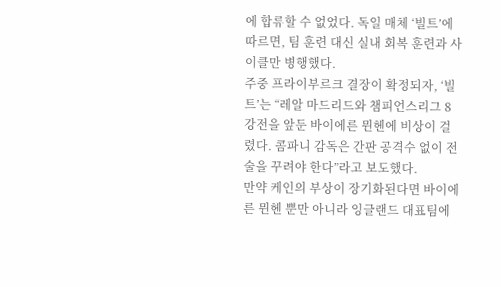에 합류할 수 없었다. 독일 매체 ‘빌트’에 따르면, 팀 훈련 대신 실내 회복 훈련과 사이클만 병행했다.
주중 프라이부르크 결장이 확정되자, ‘빌트’는 “레알 마드리드와 챔피언스리그 8강전을 앞둔 바이에른 뮌헨에 비상이 걸렸다. 콤파니 감독은 간판 공격수 없이 전술을 꾸려야 한다”라고 보도했다.
만약 케인의 부상이 장기화된다면 바이에른 뮌헨 뿐만 아니라 잉글랜드 대표팀에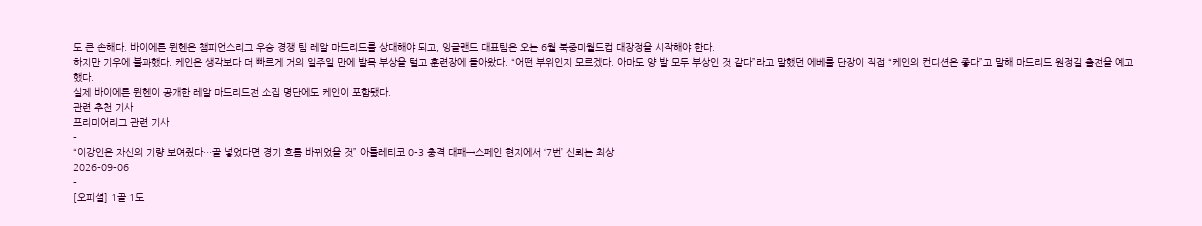도 큰 손해다. 바이에른 뮌헨은 챔피언스리그 우승 경쟁 팀 레알 마드리드를 상대해야 되고, 잉글랜드 대표팀은 오는 6월 북중미월드컵 대장정을 시작해야 한다.
하지만 기우에 불과했다. 케인은 생각보다 더 빠르게 거의 일주일 만에 발목 부상을 털고 훈련장에 돌아왔다. “어떤 부위인지 모르겠다. 아마도 양 발 모두 부상인 것 같다”라고 말했던 에베를 단장이 직접 “케인의 컨디션은 좋다”고 말해 마드리드 원정길 출전을 예고했다.
실제 바이에른 뮌헨이 공개한 레알 마드리드전 소집 명단에도 케인이 포함됐다.
관련 추천 기사
프리미어리그 관련 기사
-
“이강인은 자신의 기량 보여줬다…골 넣었다면 경기 흐름 바뀌었을 것” 아틀레티코 0-3 충격 대패→스페인 현지에서 ‘7번’ 신뢰는 최상
2026-09-06
-
[오피셜] 1골 1도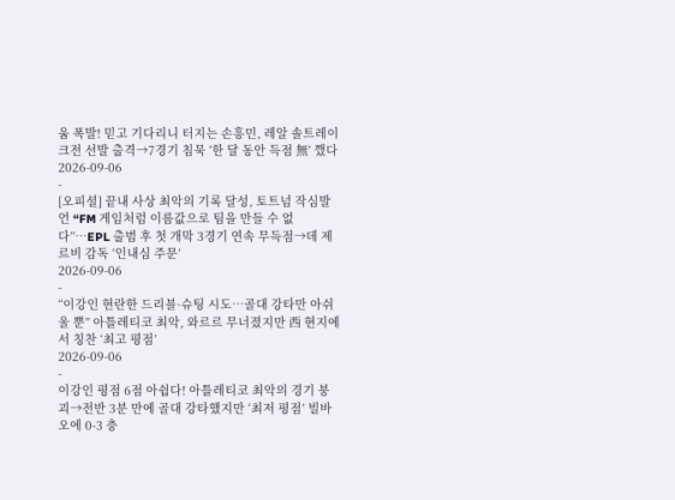움 폭발! 믿고 기다리니 터지는 손흥민, 레알 솔트레이크전 선발 출격→7경기 침묵 ‘한 달 동안 득점 無’ 깼다
2026-09-06
-
[오피셜] 끝내 사상 최악의 기록 달성, 토트넘 작심발언 “FM 게임처럼 이름값으로 팀을 만들 수 없다”…EPL 출범 후 첫 개막 3경기 연속 무득점→데 제르비 감독 ‘인내심 주문’
2026-09-06
-
“이강인 현란한 드리블·슈팅 시도…골대 강타만 아쉬울 뿐” 아틀레티코 최악, 와르르 무너졌지만 西 현지에서 칭찬 ‘최고 평점’
2026-09-06
-
이강인 평점 6점 아쉽다! 아틀레티코 최악의 경기 붕괴→전반 3분 만에 골대 강타했지만 ‘최저 평점’ 빌바오에 0-3 충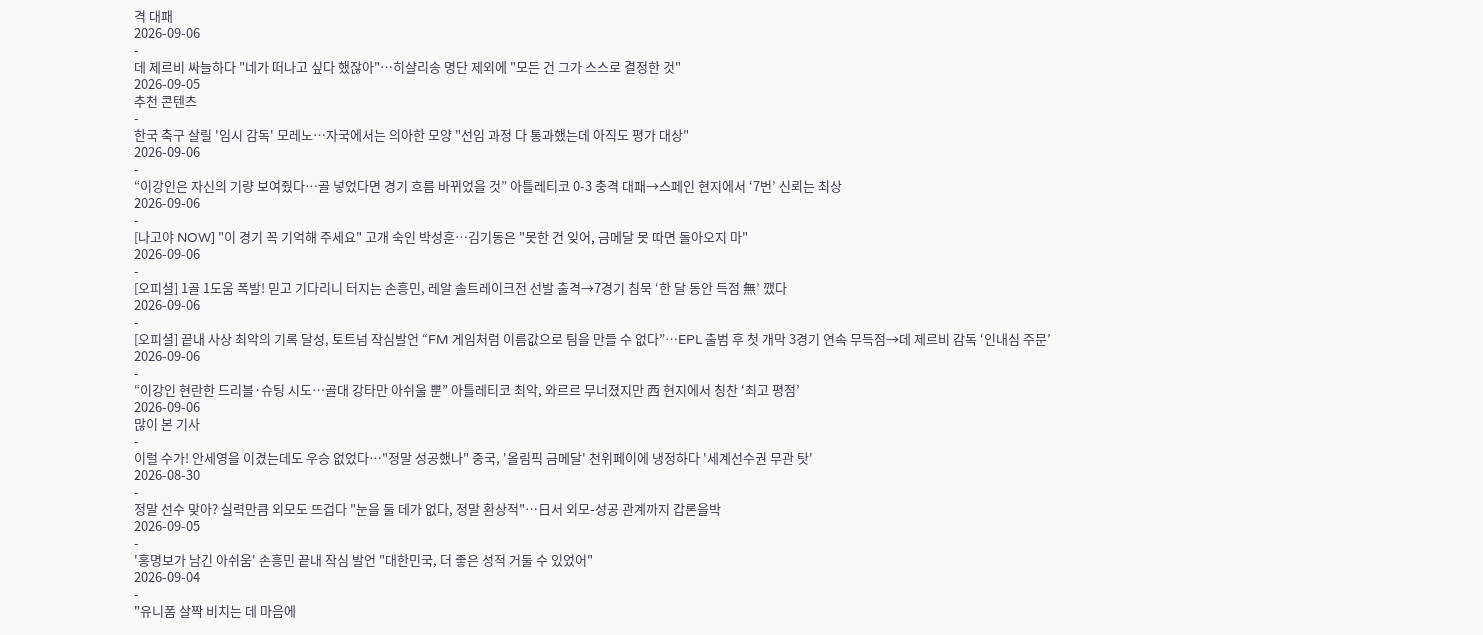격 대패
2026-09-06
-
데 제르비 싸늘하다 "네가 떠나고 싶다 했잖아"…히샬리송 명단 제외에 "모든 건 그가 스스로 결정한 것"
2026-09-05
추천 콘텐츠
-
한국 축구 살릴 '임시 감독' 모레노…자국에서는 의아한 모양 "선임 과정 다 통과했는데 아직도 평가 대상"
2026-09-06
-
“이강인은 자신의 기량 보여줬다…골 넣었다면 경기 흐름 바뀌었을 것” 아틀레티코 0-3 충격 대패→스페인 현지에서 ‘7번’ 신뢰는 최상
2026-09-06
-
[나고야 NOW] "이 경기 꼭 기억해 주세요" 고개 숙인 박성훈…김기동은 "못한 건 잊어, 금메달 못 따면 돌아오지 마"
2026-09-06
-
[오피셜] 1골 1도움 폭발! 믿고 기다리니 터지는 손흥민, 레알 솔트레이크전 선발 출격→7경기 침묵 ‘한 달 동안 득점 無’ 깼다
2026-09-06
-
[오피셜] 끝내 사상 최악의 기록 달성, 토트넘 작심발언 “FM 게임처럼 이름값으로 팀을 만들 수 없다”…EPL 출범 후 첫 개막 3경기 연속 무득점→데 제르비 감독 ‘인내심 주문’
2026-09-06
-
“이강인 현란한 드리블·슈팅 시도…골대 강타만 아쉬울 뿐” 아틀레티코 최악, 와르르 무너졌지만 西 현지에서 칭찬 ‘최고 평점’
2026-09-06
많이 본 기사
-
이럴 수가! 안세영을 이겼는데도 우승 없었다…"정말 성공했나" 중국, '올림픽 금메달' 천위페이에 냉정하다 '세계선수권 무관 탓'
2026-08-30
-
정말 선수 맞아? 실력만큼 외모도 뜨겁다 "눈을 둘 데가 없다, 정말 환상적"…日서 외모-성공 관계까지 갑론을박
2026-09-05
-
'홍명보가 남긴 아쉬움' 손흥민 끝내 작심 발언 "대한민국, 더 좋은 성적 거둘 수 있었어"
2026-09-04
-
"유니폼 살짝 비치는 데 마음에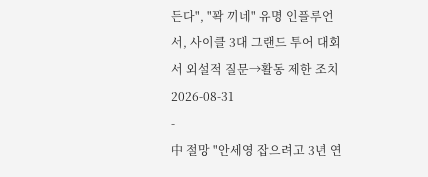든다", "꽉 끼네" 유명 인플루언서, 사이클 3대 그랜드 투어 대회서 외설적 질문→활동 제한 조치
2026-08-31
-
中 절망 "안세영 잡으려고 3년 연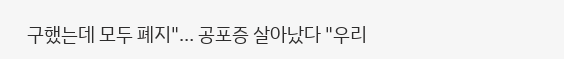구했는데 모두 폐지"… 공포증 살아났다 "우리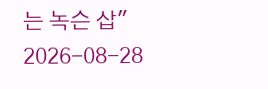는 녹슨 삽"
2026-08-28